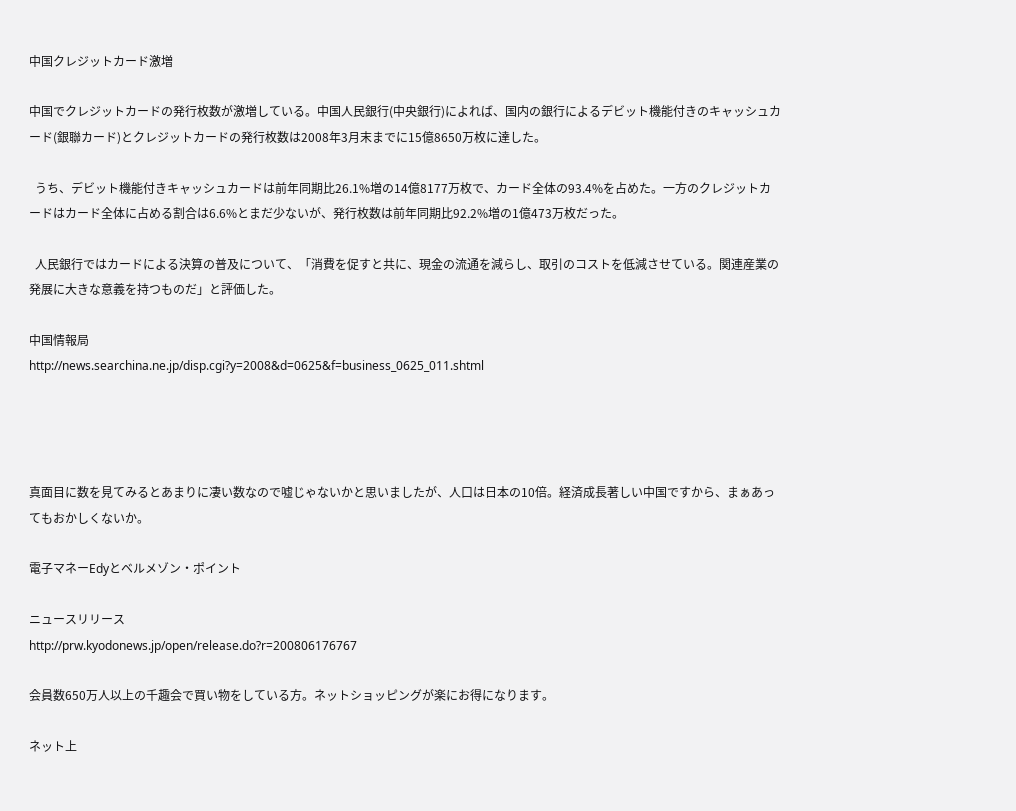中国クレジットカード激増

中国でクレジットカードの発行枚数が激増している。中国人民銀行(中央銀行)によれば、国内の銀行によるデビット機能付きのキャッシュカード(銀聯カード)とクレジットカードの発行枚数は2008年3月末までに15億8650万枚に達した。

  うち、デビット機能付きキャッシュカードは前年同期比26.1%増の14億8177万枚で、カード全体の93.4%を占めた。一方のクレジットカードはカード全体に占める割合は6.6%とまだ少ないが、発行枚数は前年同期比92.2%増の1億473万枚だった。

  人民銀行ではカードによる決算の普及について、「消費を促すと共に、現金の流通を減らし、取引のコストを低減させている。関連産業の発展に大きな意義を持つものだ」と評価した。

中国情報局
http://news.searchina.ne.jp/disp.cgi?y=2008&d=0625&f=business_0625_011.shtml




真面目に数を見てみるとあまりに凄い数なので嘘じゃないかと思いましたが、人口は日本の10倍。経済成長著しい中国ですから、まぁあってもおかしくないか。

電子マネーEdyとベルメゾン・ポイント

ニュースリリース
http://prw.kyodonews.jp/open/release.do?r=200806176767

会員数650万人以上の千趣会で買い物をしている方。ネットショッピングが楽にお得になります。

ネット上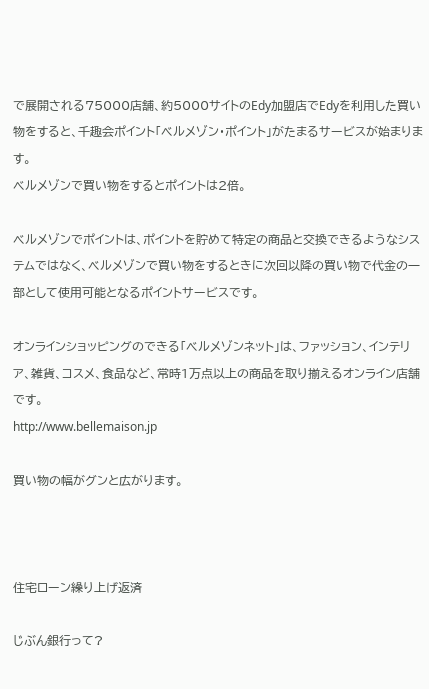で展開される75000店舗、約5000サイトのEdy加盟店でEdyを利用した買い物をすると、千趣会ポイント「ベルメゾン・ポイント」がたまるサービスが始まります。
ベルメゾンで買い物をするとポイントは2倍。

ベルメゾンでポイントは、ポイントを貯めて特定の商品と交換できるようなシステムではなく、ベルメゾンで買い物をするときに次回以降の買い物で代金の一部として使用可能となるポイントサービスです。

オンラインショッピングのできる「ベルメゾンネット」は、ファッション、インテリア、雑貨、コスメ、食品など、常時1万点以上の商品を取り揃えるオンライン店舗です。
http://www.bellemaison.jp

買い物の幅がグンと広がります。



住宅ローン繰り上げ返済

じぶん銀行って?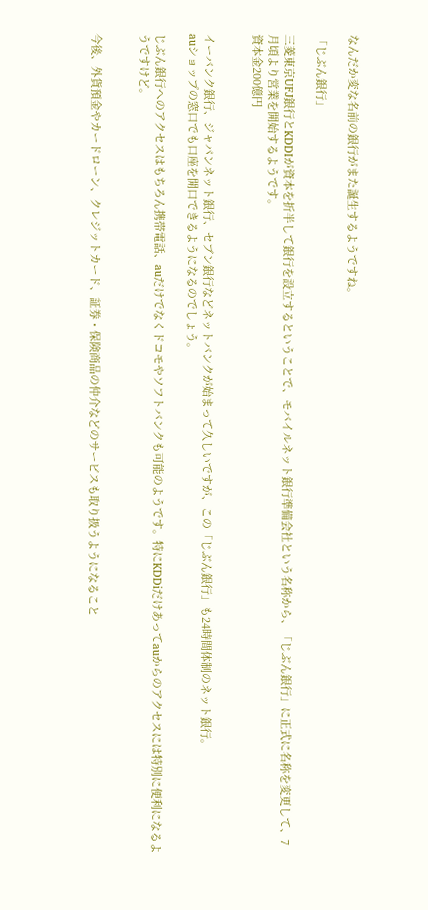なんだか変な名前の銀行がまた誕生するようですね。

「じぶん銀行」

三菱東京UFJ銀行とKDDIが資本を折半して銀行を設立するということで、モバイルネット銀行準備会社という名称から、「じぶん銀行」に正式に名称を変更して、7月頃より営業を開始するようです。
資本金200億円


イーバンク銀行、ジャパンネット銀行、セブン銀行などネットバンクが始まって久しいですが、この「じぶん銀行」も24時間体制のネット銀行。
auショップの窓口でも口座を開口できるようになるのでしょう。

じぶん銀行へのアクセスはもちろん携帯電話、auだけでなくドコモやソフトバンクも可能のようです。特にKDDiだけあってauからのアクセスには特別に便利になるようですけど。


今後、外貨預金やカードローン、クレジットカード、証券・保険商品の仲介などのサービスも取り扱うようになること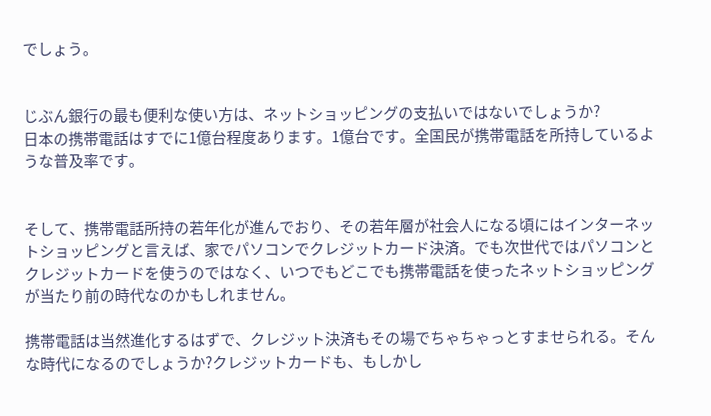でしょう。


じぶん銀行の最も便利な使い方は、ネットショッピングの支払いではないでしょうか?
日本の携帯電話はすでに1億台程度あります。1億台です。全国民が携帯電話を所持しているような普及率です。


そして、携帯電話所持の若年化が進んでおり、その若年層が社会人になる頃にはインターネットショッピングと言えば、家でパソコンでクレジットカード決済。でも次世代ではパソコンとクレジットカードを使うのではなく、いつでもどこでも携帯電話を使ったネットショッピングが当たり前の時代なのかもしれません。

携帯電話は当然進化するはずで、クレジット決済もその場でちゃちゃっとすませられる。そんな時代になるのでしょうか?クレジットカードも、もしかし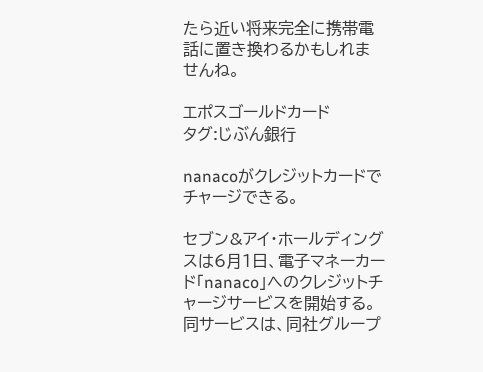たら近い将来完全に携帯電話に置き換わるかもしれませんね。

エポスゴールドカード
タグ:じぶん銀行

nanacoがクレジットカードでチャージできる。

セブン&アイ・ホールディングスは6月1日、電子マネーカード「nanaco」へのクレジットチャージサービスを開始する。同サービスは、同社グループ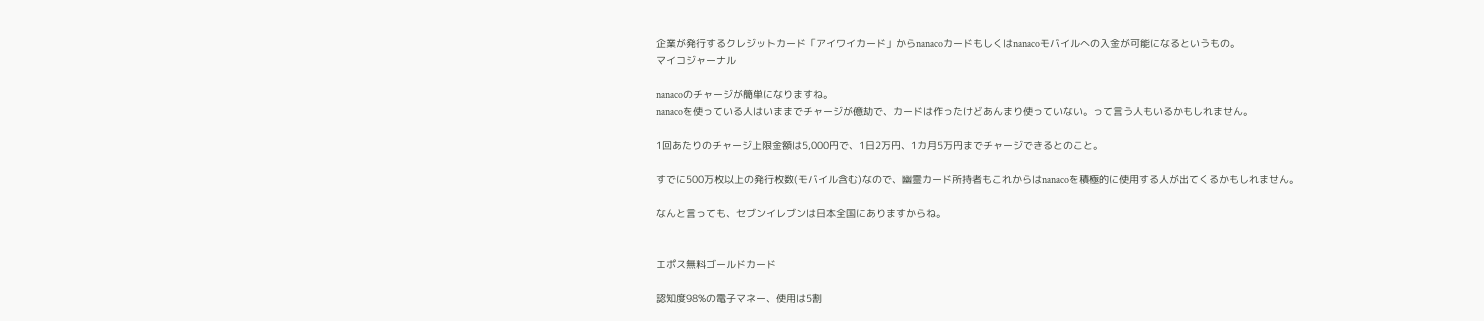企業が発行するクレジットカード「アイワイカード」からnanacoカードもしくはnanacoモバイルへの入金が可能になるというもの。
マイコジャーナル

nanacoのチャージが簡単になりますね。
nanacoを使っている人はいままでチャージが億劫で、カードは作ったけどあんまり使っていない。って言う人もいるかもしれません。

1回あたりのチャージ上限金額は5,000円で、1日2万円、1カ月5万円までチャージできるとのこと。

すでに500万枚以上の発行枚数(モバイル含む)なので、幽霊カード所持者もこれからはnanacoを積極的に使用する人が出てくるかもしれません。

なんと言っても、セブンイレブンは日本全国にありますからね。


エポス無料ゴールドカード

認知度98%の電子マネー、使用は5割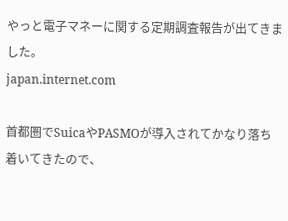やっと電子マネーに関する定期調査報告が出てきました。
japan.internet.com

首都圏でSuicaやPASMOが導入されてかなり落ち着いてきたので、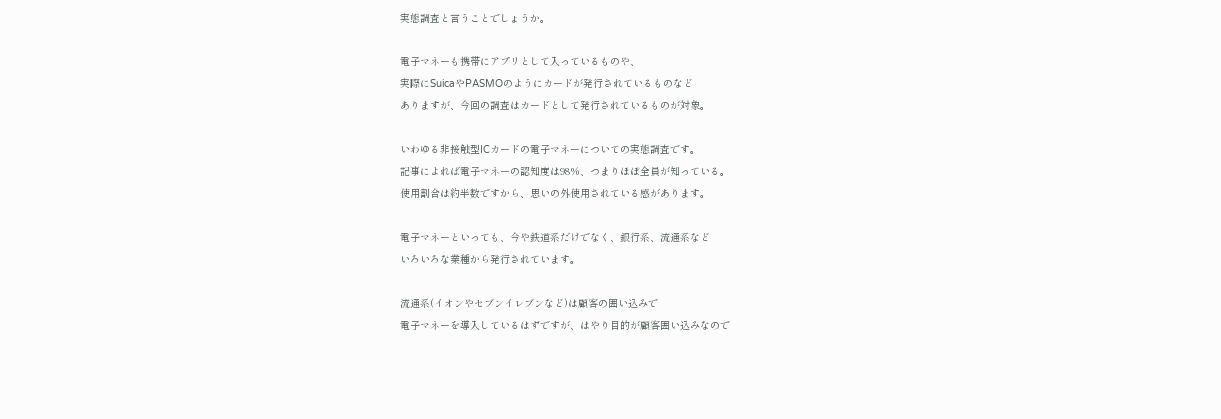実態調査と言うことでしょうか。

電子マネーも携帯にアプリとして入っているものや、
実際にSuicaやPASMOのようにカードが発行されているものなど
ありますが、今回の調査はカードとして発行されているものが対象。

いわゆる非接触型ICカードの電子マネーについての実態調査です。
記事によれば電子マネーの認知度は98%、つまりほぼ全員が知っている。
使用割合は約半数ですから、思いの外使用されている感があります。

電子マネーといっても、今や鉄道系だけでなく、銀行系、流通系など
いろいろな業種から発行されています。

流通系(イオンやセブンイレブンなど)は顧客の囲い込みで
電子マネーを導入しているはずですが、はやり目的が顧客囲い込みなので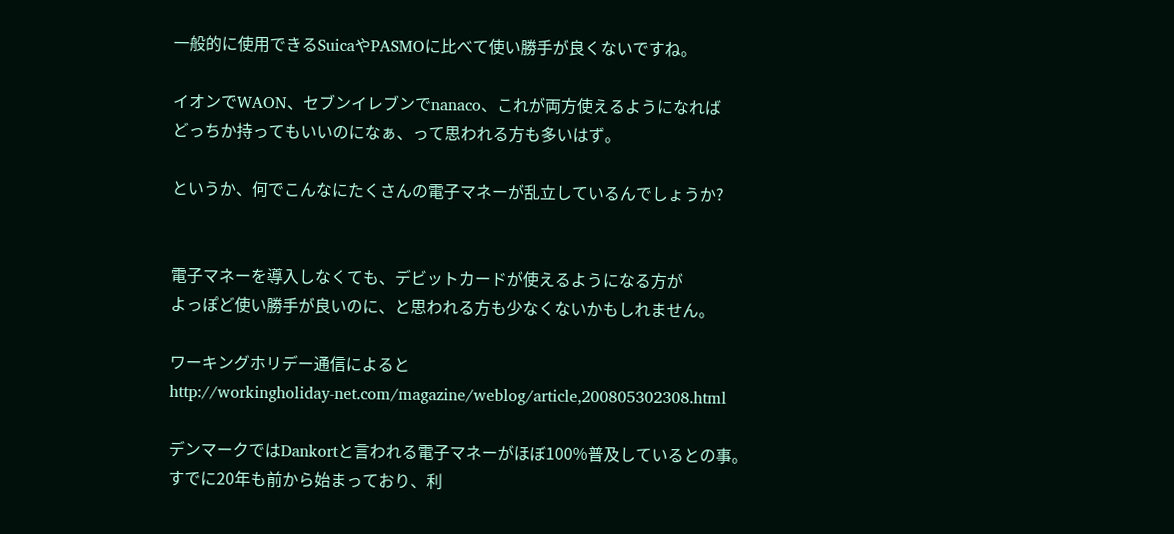一般的に使用できるSuicaやPASMOに比べて使い勝手が良くないですね。

イオンでWAON、セブンイレブンでnanaco、これが両方使えるようになれば
どっちか持ってもいいのになぁ、って思われる方も多いはず。

というか、何でこんなにたくさんの電子マネーが乱立しているんでしょうか?


電子マネーを導入しなくても、デビットカードが使えるようになる方が
よっぽど使い勝手が良いのに、と思われる方も少なくないかもしれません。

ワーキングホリデー通信によると
http://workingholiday-net.com/magazine/weblog/article,200805302308.html

デンマークではDankortと言われる電子マネーがほぼ100%普及しているとの事。
すでに20年も前から始まっており、利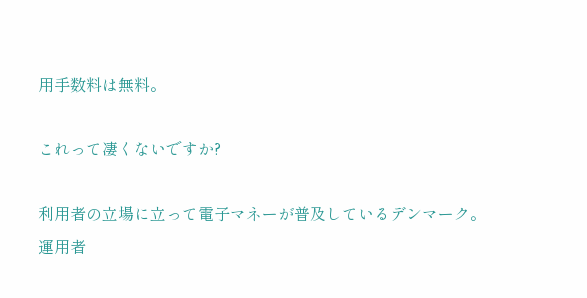用手数料は無料。

これって凄くないですか?

利用者の立場に立って電子マネーが普及しているデンマーク。
運用者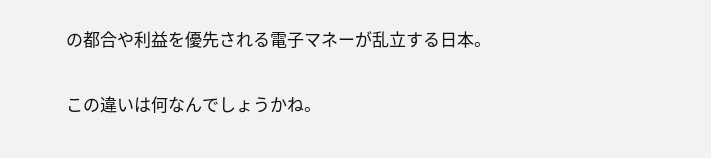の都合や利益を優先される電子マネーが乱立する日本。


この違いは何なんでしょうかね。